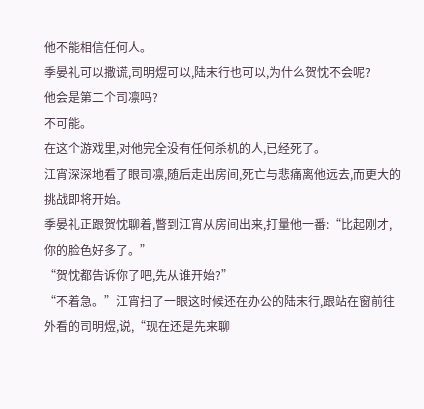他不能相信任何人。
季晏礼可以撒谎,司明煜可以,陆末行也可以,为什么贺忱不会呢?
他会是第二个司凛吗?
不可能。
在这个游戏里,对他完全没有任何杀机的人,已经死了。
江宵深深地看了眼司凛,随后走出房间,死亡与悲痛离他远去,而更大的挑战即将开始。
季晏礼正跟贺忱聊着,瞥到江宵从房间出来,打量他一番:“比起刚才,你的脸色好多了。”
“贺忱都告诉你了吧,先从谁开始?”
“不着急。”江宵扫了一眼这时候还在办公的陆末行,跟站在窗前往外看的司明煜,说,“现在还是先来聊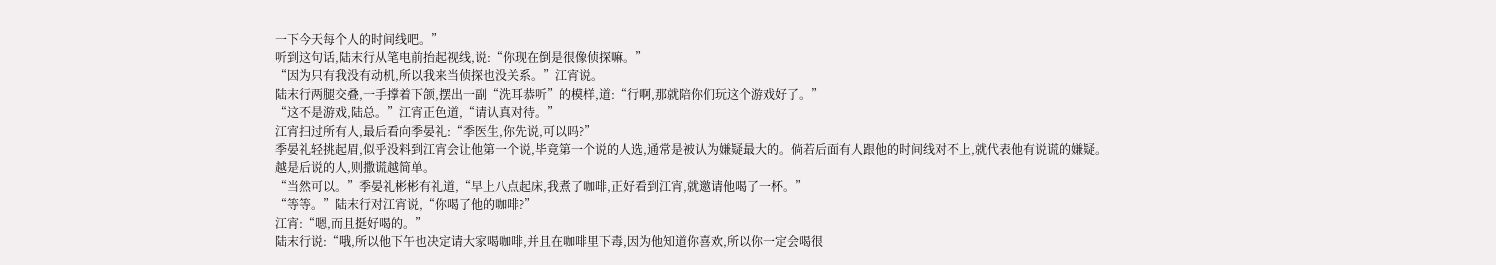一下今天每个人的时间线吧。”
听到这句话,陆末行从笔电前抬起视线,说:“你现在倒是很像侦探嘛。”
“因为只有我没有动机,所以我来当侦探也没关系。”江宵说。
陆末行两腿交叠,一手撑着下颌,摆出一副“洗耳恭听”的模样,道:“行啊,那就陪你们玩这个游戏好了。”
“这不是游戏,陆总。”江宵正色道,“请认真对待。”
江宵扫过所有人,最后看向季晏礼:“季医生,你先说,可以吗?”
季晏礼轻挑起眉,似乎没料到江宵会让他第一个说,毕竟第一个说的人选,通常是被认为嫌疑最大的。倘若后面有人跟他的时间线对不上,就代表他有说谎的嫌疑。
越是后说的人,则撒谎越简单。
“当然可以。”季晏礼彬彬有礼道,“早上八点起床,我煮了咖啡,正好看到江宵,就邀请他喝了一杯。”
“等等。”陆末行对江宵说,“你喝了他的咖啡?”
江宵:“嗯,而且挺好喝的。”
陆末行说:“哦,所以他下午也决定请大家喝咖啡,并且在咖啡里下毒,因为他知道你喜欢,所以你一定会喝很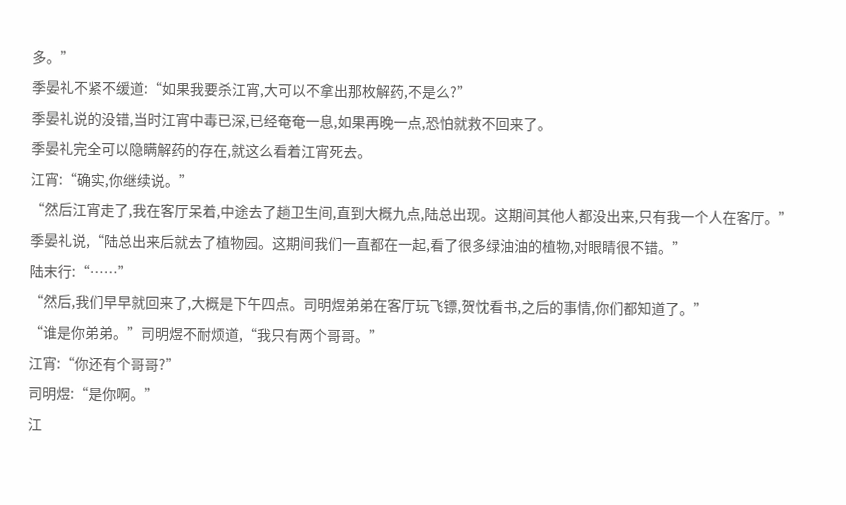多。”
季晏礼不紧不缓道:“如果我要杀江宵,大可以不拿出那枚解药,不是么?”
季晏礼说的没错,当时江宵中毒已深,已经奄奄一息,如果再晚一点,恐怕就救不回来了。
季晏礼完全可以隐瞒解药的存在,就这么看着江宵死去。
江宵:“确实,你继续说。”
“然后江宵走了,我在客厅呆着,中途去了趟卫生间,直到大概九点,陆总出现。这期间其他人都没出来,只有我一个人在客厅。”季晏礼说,“陆总出来后就去了植物园。这期间我们一直都在一起,看了很多绿油油的植物,对眼睛很不错。”
陆末行:“……”
“然后,我们早早就回来了,大概是下午四点。司明煜弟弟在客厅玩飞镖,贺忱看书,之后的事情,你们都知道了。”
“谁是你弟弟。”司明煜不耐烦道,“我只有两个哥哥。”
江宵:“你还有个哥哥?”
司明煜:“是你啊。”
江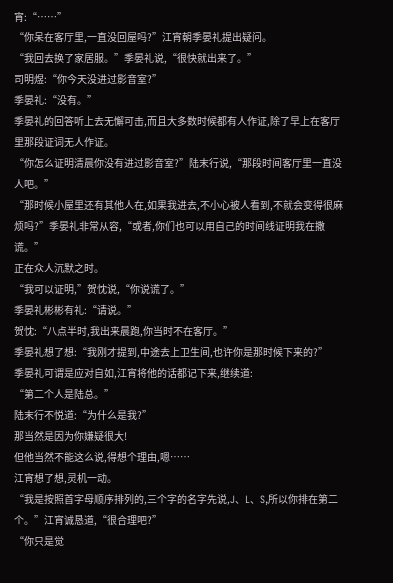宵:“……”
“你呆在客厅里,一直没回屋吗?”江宵朝季晏礼提出疑问。
“我回去换了家居服。”季晏礼说,“很快就出来了。”
司明煜:“你今天没进过影音室?”
季晏礼:“没有。”
季晏礼的回答听上去无懈可击,而且大多数时候都有人作证,除了早上在客厅里那段证词无人作证。
“你怎么证明清晨你没有进过影音室?”陆末行说,“那段时间客厅里一直没人吧。”
“那时候小屋里还有其他人在,如果我进去,不小心被人看到,不就会变得很麻烦吗?”季晏礼非常从容,“或者,你们也可以用自己的时间线证明我在撒谎。”
正在众人沉默之时。
“我可以证明,”贺忱说,“你说谎了。”
季晏礼彬彬有礼:“请说。”
贺忱:“八点半时,我出来晨跑,你当时不在客厅。”
季晏礼想了想:“我刚才提到,中途去上卫生间,也许你是那时候下来的?”
季晏礼可谓是应对自如,江宵将他的话都记下来,继续道:
“第二个人是陆总。”
陆末行不悦道:“为什么是我?”
那当然是因为你嫌疑很大!
但他当然不能这么说,得想个理由,嗯……
江宵想了想,灵机一动。
“我是按照首字母顺序排列的,三个字的名字先说,J、L、S,所以你排在第二个。”江宵诚恳道,“很合理吧?”
“你只是觉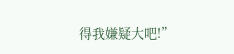得我嫌疑大吧!”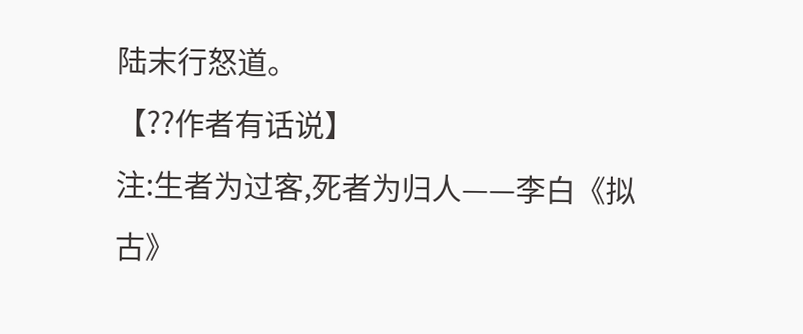陆末行怒道。
【??作者有话说】
注:生者为过客,死者为归人——李白《拟古》